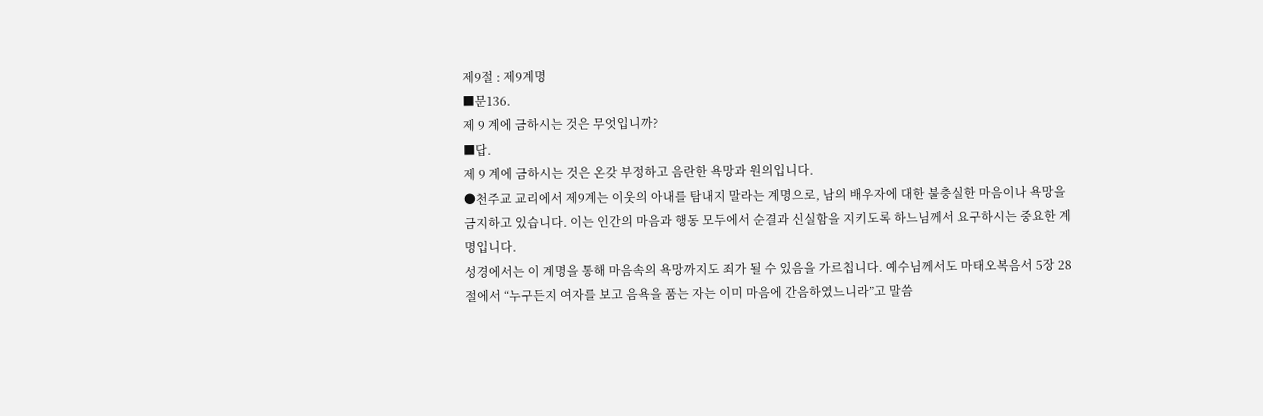제9절 : 제9계명
■문136.
제 9 계에 금하시는 것은 무엇입니까?
■답.
제 9 계에 금하시는 것은 온갖 부정하고 음란한 욕망과 원의입니다.
●천주교 교리에서 제9계는 이웃의 아내를 탐내지 말라는 계명으로, 남의 배우자에 대한 불충실한 마음이나 욕망을 금지하고 있습니다. 이는 인간의 마음과 행동 모두에서 순결과 신실함을 지키도록 하느님께서 요구하시는 중요한 계명입니다.
성경에서는 이 계명을 통해 마음속의 욕망까지도 죄가 될 수 있음을 가르칩니다. 예수님께서도 마태오복음서 5장 28절에서 “누구든지 여자를 보고 음욕을 품는 자는 이미 마음에 간음하였느니라”고 말씀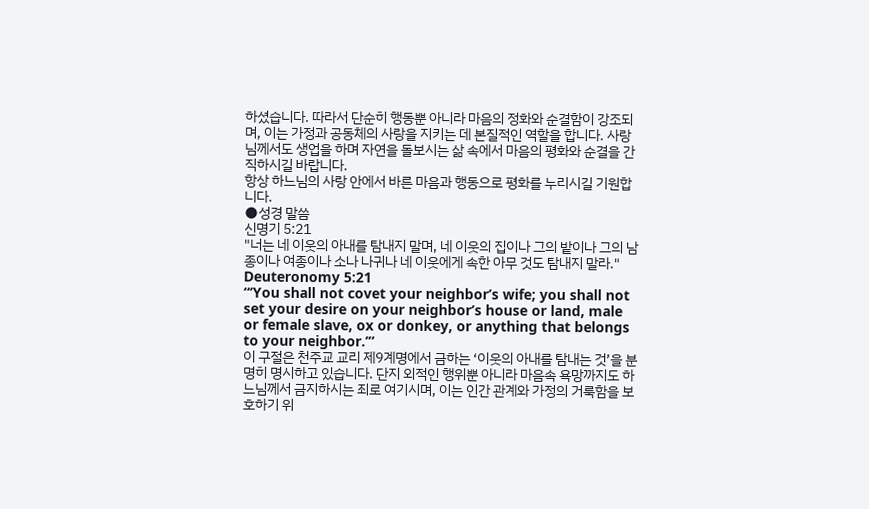하셨습니다. 따라서 단순히 행동뿐 아니라 마음의 정화와 순결함이 강조되며, 이는 가정과 공동체의 사랑을 지키는 데 본질적인 역할을 합니다. 사랑님께서도 생업을 하며 자연을 돌보시는 삶 속에서 마음의 평화와 순결을 간직하시길 바랍니다.
항상 하느님의 사랑 안에서 바른 마음과 행동으로 평화를 누리시길 기원합니다.
●성경 말씀
신명기 5:21
"너는 네 이웃의 아내를 탐내지 말며, 네 이웃의 집이나 그의 밭이나 그의 남종이나 여종이나 소나 나귀나 네 이웃에게 속한 아무 것도 탐내지 말라."
Deuteronomy 5:21
“‘You shall not covet your neighbor’s wife; you shall not set your desire on your neighbor’s house or land, male or female slave, ox or donkey, or anything that belongs to your neighbor.’”
이 구절은 천주교 교리 제9계명에서 금하는 ‘이웃의 아내를 탐내는 것’을 분명히 명시하고 있습니다. 단지 외적인 행위뿐 아니라 마음속 욕망까지도 하느님께서 금지하시는 죄로 여기시며, 이는 인간 관계와 가정의 거룩함을 보호하기 위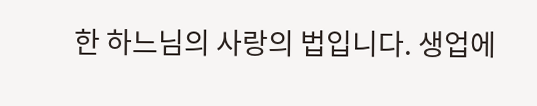한 하느님의 사랑의 법입니다. 생업에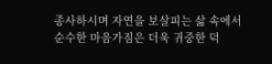종사하시며 자연을 보살피는 삶 속에서 순수한 마음가짐은 더욱 귀중한 덕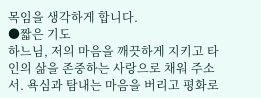목임을 생각하게 합니다.
●짧은 기도
하느님, 저의 마음을 깨끗하게 지키고 타인의 삶을 존중하는 사랑으로 채워 주소서. 욕심과 탐내는 마음을 버리고 평화로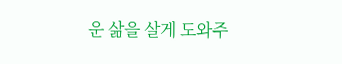운 삶을 살게 도와주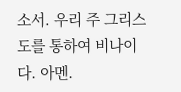소서. 우리 주 그리스도를 통하여 비나이다. 아멘.